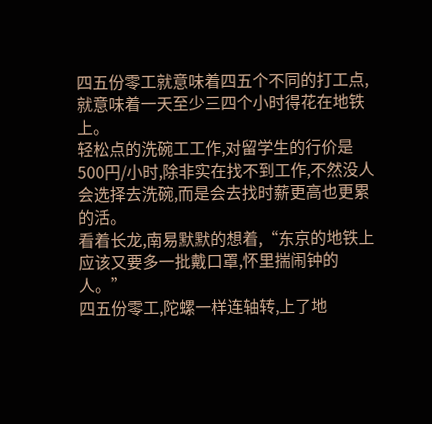四五份零工就意味着四五个不同的打工点,就意味着一天至少三四个小时得花在地铁上。
轻松点的洗碗工工作,对留学生的行价是500円/小时,除非实在找不到工作,不然没人会选择去洗碗,而是会去找时薪更高也更累的活。
看着长龙,南易默默的想着,“东京的地铁上应该又要多一批戴口罩,怀里揣闹钟的人。”
四五份零工,陀螺一样连轴转,上了地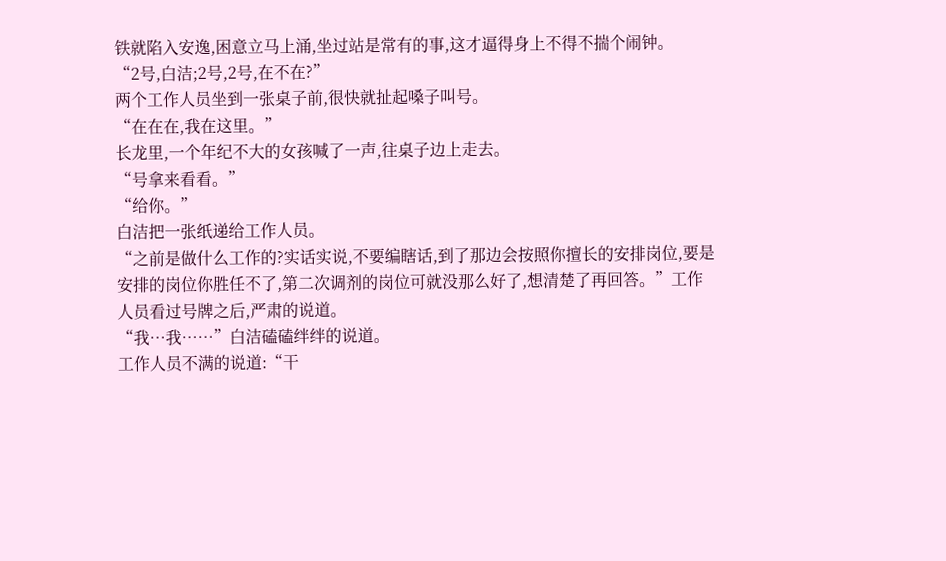铁就陷入安逸,困意立马上涌,坐过站是常有的事,这才逼得身上不得不揣个闹钟。
“2号,白洁;2号,2号,在不在?”
两个工作人员坐到一张桌子前,很快就扯起嗓子叫号。
“在在在,我在这里。”
长龙里,一个年纪不大的女孩喊了一声,往桌子边上走去。
“号拿来看看。”
“给你。”
白洁把一张纸递给工作人员。
“之前是做什么工作的?实话实说,不要编瞎话,到了那边会按照你擅长的安排岗位,要是安排的岗位你胜任不了,第二次调剂的岗位可就没那么好了,想清楚了再回答。”工作人员看过号牌之后,严肃的说道。
“我…我……”白洁磕磕绊绊的说道。
工作人员不满的说道:“干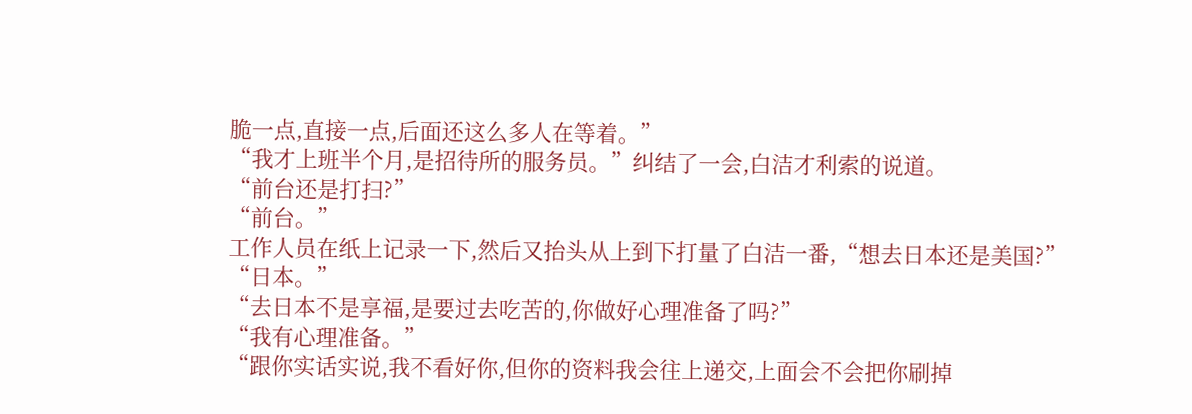脆一点,直接一点,后面还这么多人在等着。”
“我才上班半个月,是招待所的服务员。”纠结了一会,白洁才利索的说道。
“前台还是打扫?”
“前台。”
工作人员在纸上记录一下,然后又抬头从上到下打量了白洁一番,“想去日本还是美国?”
“日本。”
“去日本不是享福,是要过去吃苦的,你做好心理准备了吗?”
“我有心理准备。”
“跟你实话实说,我不看好你,但你的资料我会往上递交,上面会不会把你刷掉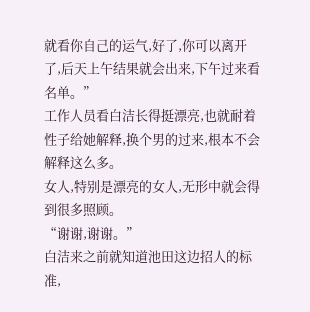就看你自己的运气,好了,你可以离开了,后天上午结果就会出来,下午过来看名单。”
工作人员看白洁长得挺漂亮,也就耐着性子给她解释,换个男的过来,根本不会解释这么多。
女人,特别是漂亮的女人,无形中就会得到很多照顾。
“谢谢,谢谢。”
白洁来之前就知道池田这边招人的标准,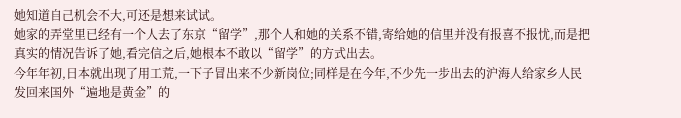她知道自己机会不大,可还是想来试试。
她家的弄堂里已经有一个人去了东京“留学”,那个人和她的关系不错,寄给她的信里并没有报喜不报忧,而是把真实的情况告诉了她,看完信之后,她根本不敢以“留学”的方式出去。
今年年初,日本就出现了用工荒,一下子冒出来不少新岗位;同样是在今年,不少先一步出去的沪海人给家乡人民发回来国外“遍地是黄金”的